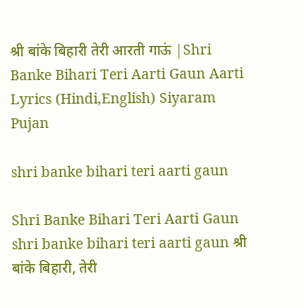श्री बांके बिहारी तेरी आरती गाऊं |Shri Banke Bihari Teri Aarti Gaun Aarti Lyrics (Hindi,English) Siyaram Pujan

shri banke bihari teri aarti gaun

Shri Banke Bihari Teri Aarti Gaun shri banke bihari teri aarti gaun श्री बांके बिहारी, तेरी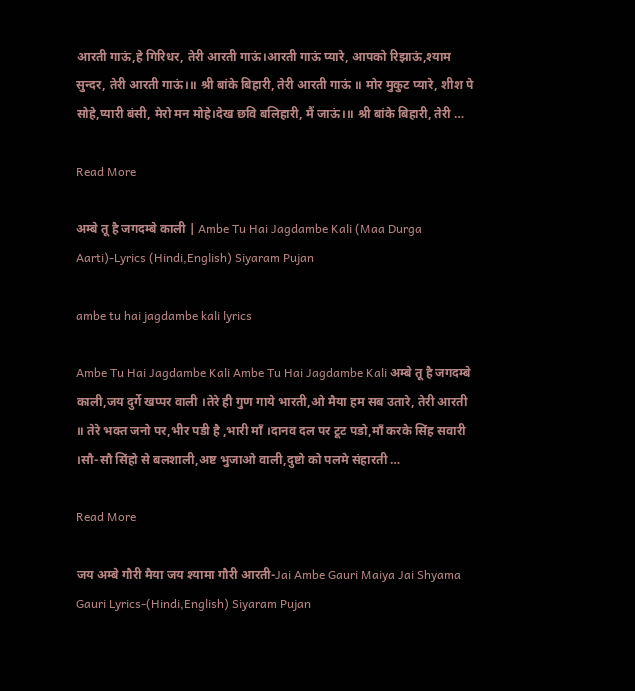आरती गाऊं,हे गिरिधर, तेरी आरती गाऊं।आरती गाऊं प्यारे, आपको रिझाऊं,श्याम सुन्दर, तेरी आरती गाऊं।॥ श्री बांके बिहारी, तेरी आरती गाऊं ॥ मोर मुकुट प्यारे, शीश पे सोहे,प्यारी बंसी, मेरो मन मोहे।देख छवि बलिहारी, मैं जाऊं।॥ श्री बांके बिहारी, तेरी …

Read More

अम्बे तू है जगदम्बे काली | Ambe Tu Hai Jagdambe Kali (Maa Durga Aarti)-Lyrics (Hindi,English) Siyaram Pujan

ambe tu hai jagdambe kali lyrics

Ambe Tu Hai Jagdambe Kali Ambe Tu Hai Jagdambe Kali अम्बे तू है जगदम्बे काली,जय दुर्गे खप्पर वाली ।तेरे ही गुण गाये भारती,ओ मैया हम सब उतारे, तेरी आरती ॥ तेरे भक्त जनो पर,भीर पडी है ,भारी माँ ।दानव दल पर टूट पडो,माँ करके सिंह सवारी ।सौ-सौ सिंहो से बलशाली,अष्ट भुजाओ वाली,दुष्टो को पलमे संहारती …

Read More

जय अम्बे गौरी मैया जय श्यामा गौरी आरती-Jai Ambe Gauri Maiya Jai Shyama Gauri Lyrics-(Hindi,English) Siyaram Pujan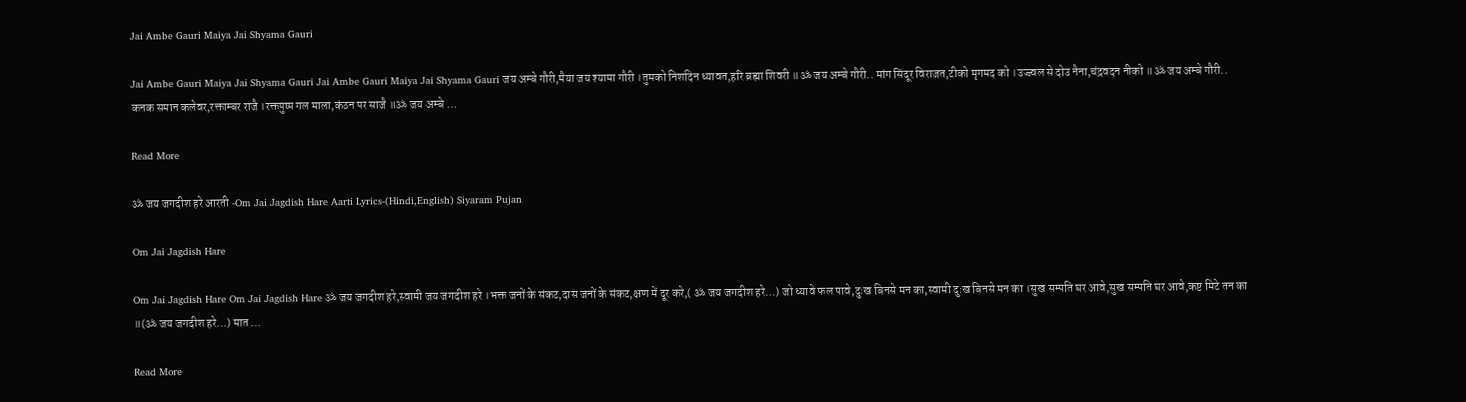Jai Ambe Gauri Maiya Jai Shyama Gauri

Jai Ambe Gauri Maiya Jai Shyama Gauri Jai Ambe Gauri Maiya Jai Shyama Gauri जय अम्बे गौरी,मैया जय श्यामा गौरी ।तुमको निशदिन ध्यावत,हरि ब्रह्मा शिवरी ॥ॐ जय अम्बे गौरी.. मांग सिंदूर विराजत,टीको मृगमद को ।उज्ज्वल से दोउ नैना,चंद्रवदन नीको ॥ॐ जय अम्बे गौरी.. कनक समान कलेवर,रक्ताम्बर राजै ।रक्तपुष्प गल माला,कंठन पर साजै ॥ॐ जय अम्बे …

Read More

ॐ जय जगदीश हरे आरती -Om Jai Jagdish Hare Aarti Lyrics-(Hindi,English) Siyaram Pujan

Om Jai Jagdish Hare

Om Jai Jagdish Hare Om Jai Jagdish Hare ॐ जय जगदीश हरे,स्वामी जय जगदीश हरे ।भक्त जनों के संकट,दास जनों के संकट,क्षण में दूर करे,( ॐ जय जगदीश हरे…) जो ध्यावे फल पावे,दुःख बिनसे मन का,स्वामी दुःख बिनसे मन का ।सुख सम्पति घर आवे,सुख सम्पति घर आवे,कष्ट मिटे तन का ॥(ॐ जय जगदीश हरे…) मात …

Read More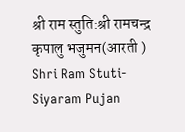श्री राम स्तुति:श्री रामचन्द्र कृपालु भजुमन(आरती ) Shri Ram Stuti-Siyaram Pujan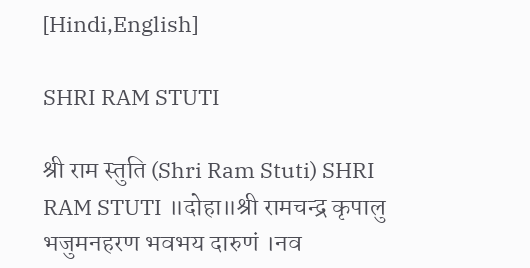[Hindi,English]

SHRI RAM STUTI

श्री राम स्तुति (Shri Ram Stuti) SHRI RAM STUTI ॥दोहा॥श्री रामचन्द्र कृपालु भजुमनहरण भवभय दारुणं ।नव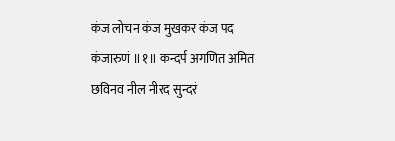कंज लोचन कंज मुखकर कंज पद कंजारुणं ॥१॥ कन्दर्प अगणित अमित छविनव नील नीरद सुन्दरं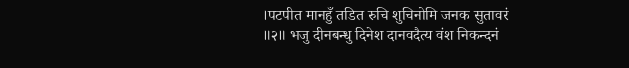।पटपीत मानहुँ तडित रुचि शुचिनोमि जनक सुतावरं ॥२॥ भजु दीनबन्धु दिनेश दानवदैत्य वंश निकन्दनं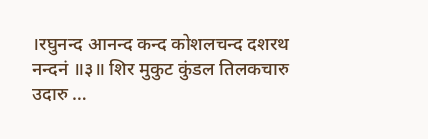।रघुनन्द आनन्द कन्द कोशलचन्द दशरथ नन्दनं ॥३॥ शिर मुकुट कुंडल तिलकचारु उदारु …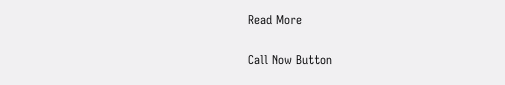Read More

Call Now Button